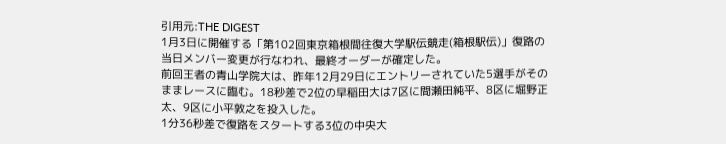引用元:THE DIGEST
1月3日に開催する「第102回東京箱根間往復大学駅伝競走(箱根駅伝)」復路の当日メンバー変更が行なわれ、最終オーダーが確定した。
前回王者の青山学院大は、昨年12月29日にエントリーされていた5選手がそのままレースに臨む。18秒差で2位の早稲田大は7区に間瀬田純平、8区に堀野正太、9区に小平敦之を投入した。
1分36秒差で復路をスタートする3位の中央大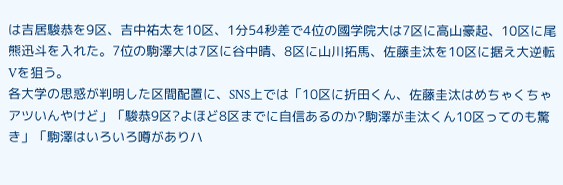は吉居駿恭を9区、吉中祐太を10区、1分54秒差で4位の國学院大は7区に高山豪起、10区に尾熊迅斗を入れた。7位の駒澤大は7区に谷中晴、8区に山川拓馬、佐藤圭汰を10区に据え大逆転Vを狙う。
各大学の思惑が判明した区間配置に、SNS上では「10区に折田くん、佐藤圭汰はめちゃくちゃアツいんやけど」「駿恭9区?よほど8区までに自信あるのか?駒澤が圭汰くん10区ってのも驚き」「駒澤はいろいろ噂がありハ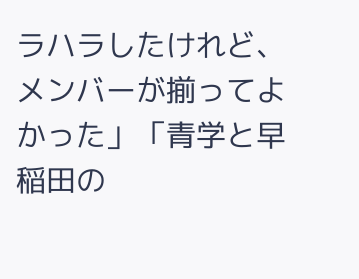ラハラしたけれど、メンバーが揃ってよかった」「青学と早稲田の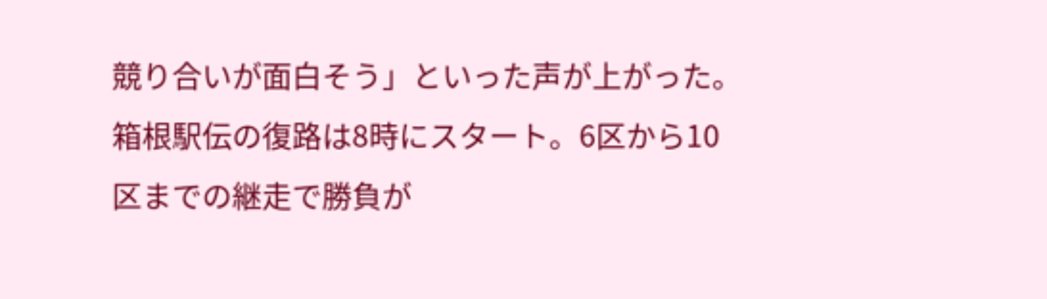競り合いが面白そう」といった声が上がった。
箱根駅伝の復路は8時にスタート。6区から10区までの継走で勝負が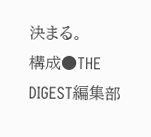決まる。
構成●THE DIGEST編集部